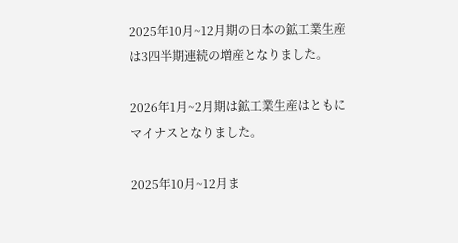2025年10月~12月期の日本の鉱工業生産は3四半期連続の増産となりました。

2026年1月~2月期は鉱工業生産はともにマイナスとなりました。

2025年10月~12月ま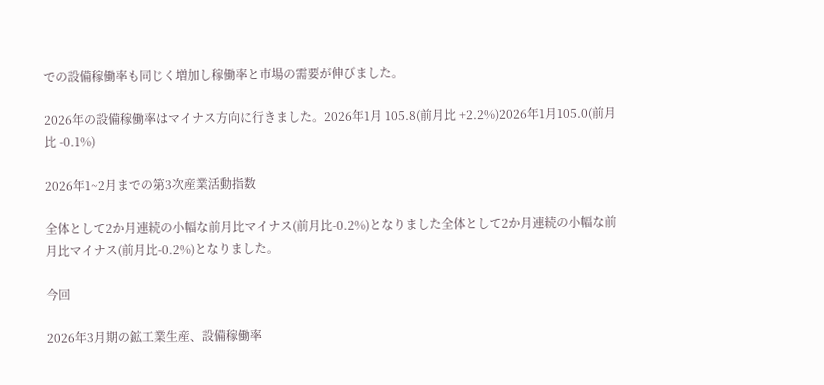での設備稼働率も同じく増加し稼働率と市場の需要が伸びました。

2026年の設備稼働率はマイナス方向に行きました。2026年1月 105.8(前月比 +2.2%)2026年1月105.0(前月比 -0.1%)

2026年1~2月までの第3次産業活動指数

全体として2か月連続の小幅な前月比マイナス(前月比-0.2%)となりました全体として2か月連続の小幅な前月比マイナス(前月比-0.2%)となりました。

今回

2026年3月期の鉱工業生産、設備稼働率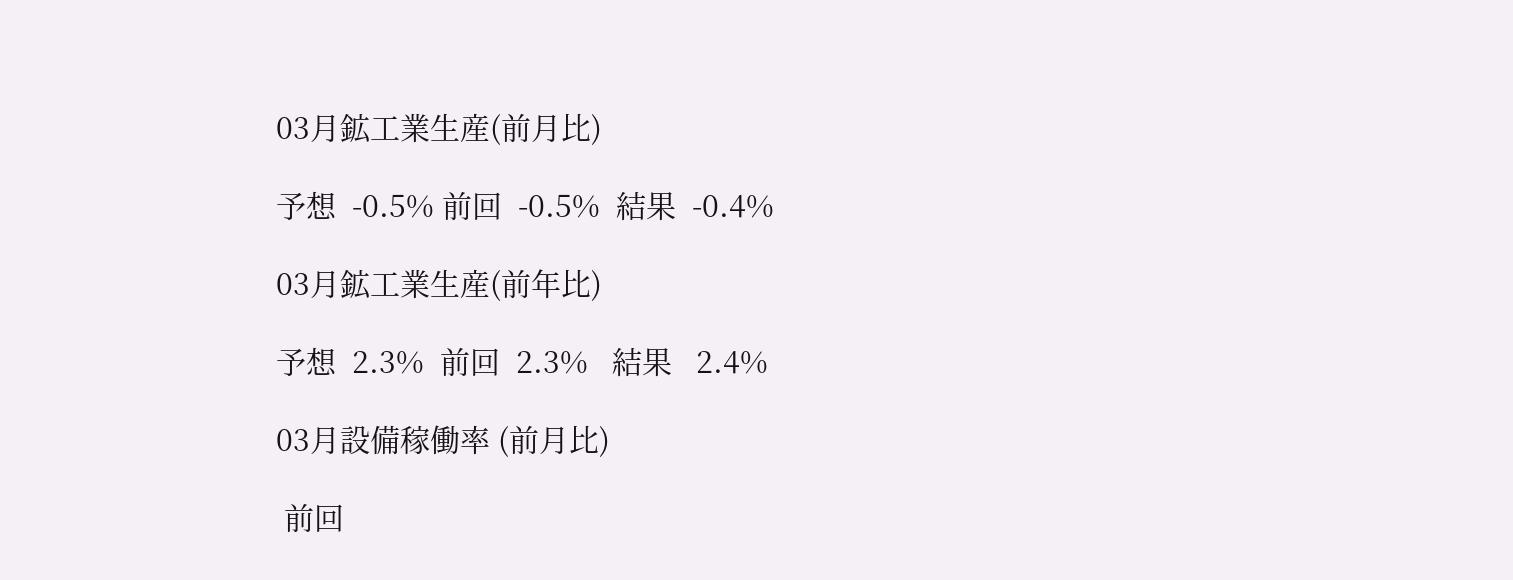03月鉱工業生産(前月比)

予想  -0.5% 前回  -0.5%  結果  -0.4%

03月鉱工業生産(前年比)

予想  2.3%  前回  2.3%   結果   2.4%

03月設備稼働率 (前月比)

 前回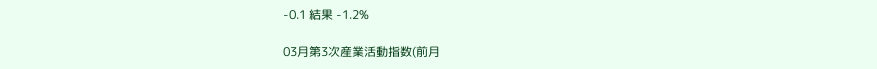-0.1 結果 -1.2%

03月第3次産業活動指数(前月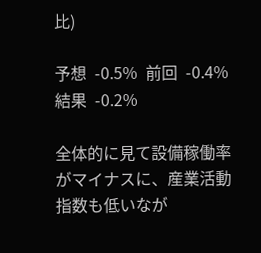比)

予想  -0.5%  前回  -0.4%  結果  -0.2%

全体的に見て設備稼働率がマイナスに、産業活動指数も低いなが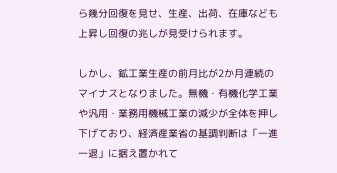ら幾分回復を見せ、生産、出荷、在庫なども上昇し回復の兆しが見受けられます。

しかし、鉱工業生産の前月比が2か月連続のマイナスとなりました。無機・有機化学工業や汎用・業務用機械工業の減少が全体を押し下げており、経済産業省の基調判断は「一進一退」に据え置かれて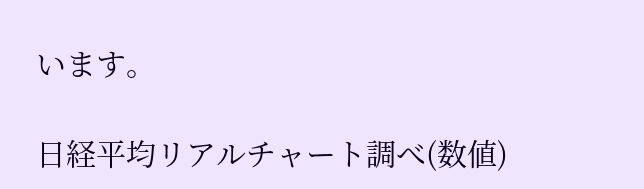います。

日経平均リアルチャート調べ(数値)